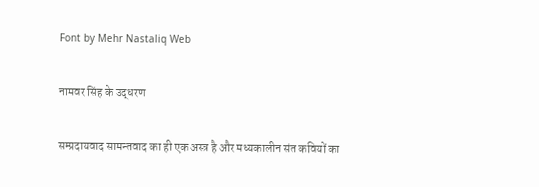Font by Mehr Nastaliq Web

नामवर सिंह के उद्धरण

सम्प्रदायवाद सामन्तवाद का ही एक अस्त्र है और मध्यकालीन संत कवियों का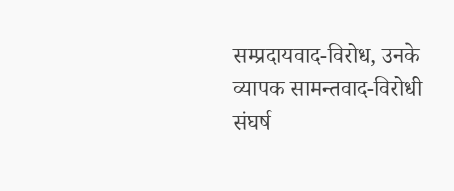सम्प्रदायवाद-विरोध, उनके व्यापक सामन्तवाद-विरोधी संघर्ष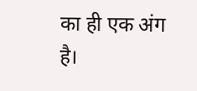का ही एक अंग है।